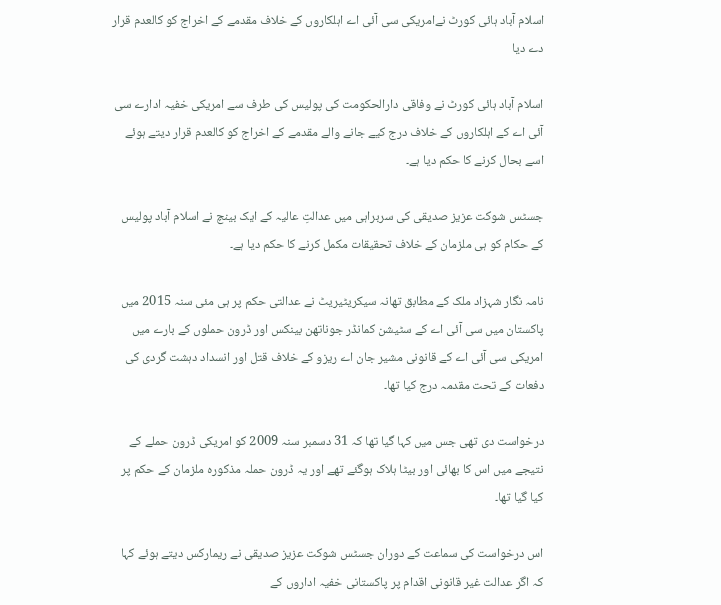اسلام آباد ہائی کورٹ نےامریکی سی آئی اے اہلکاروں کے خلاف مقدمے کے اخراج کو کالعدم قرار دے دیا

اسلام آباد ہائی کورٹ نے وفاقی دارالحکومت کی پولیس کی طرف سے امریکی خفیہ ادارے سی آئی اے کے اہلکاروں کے خلاف درج کیے جانے والے مقدمے کے اخراج کو کالعدم قرار دیتے ہوئے اسے بحال کرنے کا حکم دیا ہے۔

جسٹس شوکت عزیز صدیقی کی سربراہی میں عدالتِ عالیہ کے ایک بینچ نے اسلام آباد پولیس کے حکام کو ہی ملزمان کے خلاف تحقیقات مکمل کرنے کا حکم دیا ہے۔

نامہ نگار شہزاد ملک کے مطابق تھانہ سیکریٹیریٹ نے عدالتی حکم پر ہی مئی سنہ 2015 میں پاکستان میں سی آئی اے کے سٹیشن کمانڈر جوناتھن بینکس اور ڈرون حملوں کے بارے میں امریکی سی آئی اے کے قانونی مشیر جان اے ریزو کے خلاف قتل اور انسداد دہشت گردی کی دفعات کے تحت مقدمہ درج کیا تھا۔

درخواست دی تھی جس میں کہا گیا تھا کہ 31 دسمبر سنہ 2009 کو امریکی ڈرون حملے کے نتیجے میں اس کا بھائی اور بیٹا ہلاک ہوگئے تھے اور یہ ڈرون حملہ مذکورہ ملزمان کے حکم پر کیا گیا تھا۔

اس درخواست کی سماعت کے دوران جسٹس شوکت عزیز صدیقی نے ریمارکس دیتے ہوئے کہا کہ اگر عدالت غیر قانونی اقدام پر پاکستانی خفیہ اداروں کے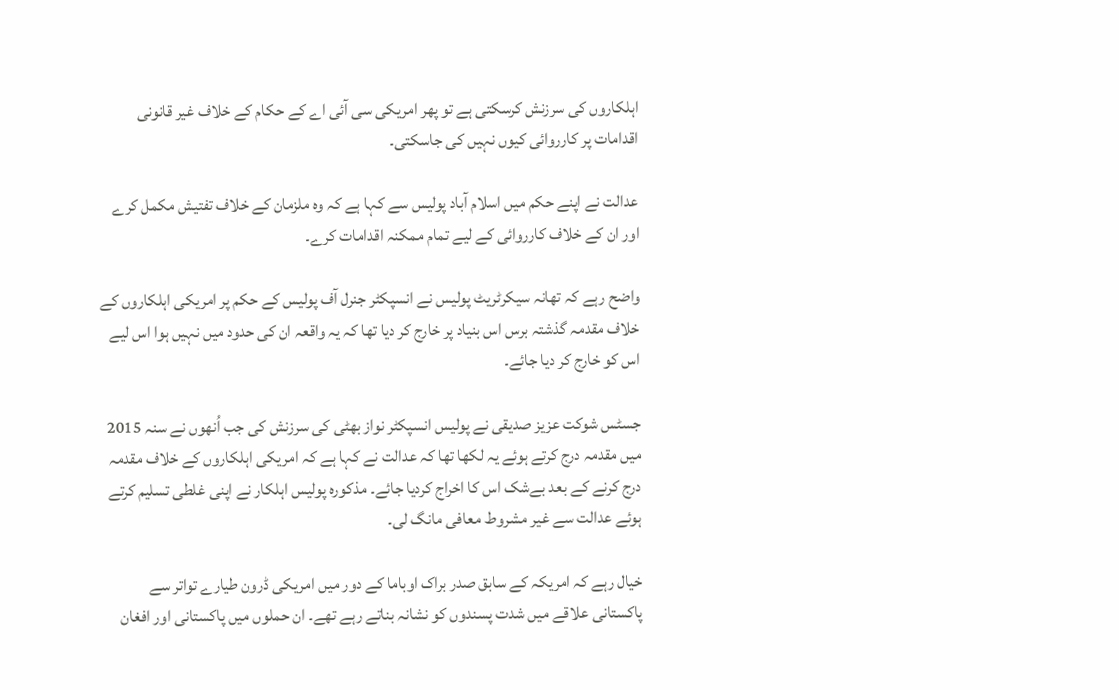اہلکاروں کی سرزنش کرسکتی ہے تو پھر امریکی سی آئی اے کے حکام کے خلاف غیر قانونی اقدامات پر کارروائی کیوں نہیں کی جاسکتی۔

عدالت نے اپنے حکم میں اسلام آباد پولیس سے کہا ہے کہ وہ ملزمان کے خلاف تفتیش مکمل کرے اور ان کے خلاف کارروائی کے لیے تمام ممکنہ اقدامات کرے۔

واضح رہے کہ تھانہ سیکرٹریٹ پولیس نے انسپکٹر جنرل آف پولیس کے حکم پر امریکی اہلکاروں کے خلاف مقدمہ گذشتہ برس اس بنیاد پر خارج کر دیا تھا کہ یہ واقعہ ان کی حدود میں نہیں ہوا اس لیے اس کو خارج کر دیا جائے۔

جسٹس شوکت عزیز صدیقی نے پولیس انسپکٹر نواز بھٹی کی سرزنش کی جب اُنھوں نے سنہ 2015 میں مقدمہ درج کرتے ہوئے یہ لکھا تھا کہ عدالت نے کہا ہے کہ امریکی اہلکاروں کے خلاف مقدمہ درج کرنے کے بعد بےشک اس کا اخراج کردیا جائے۔ مذکورہ پولیس اہلکار نے اپنی غلطی تسلیم کرتے ہوئے عدالت سے غیر مشروط معافی مانگ لی۔

خیال رہے کہ امریکہ کے سابق صدر براک اوباما کے دور میں امریکی ڈرون طیارے تواتر سے پاکستانی علاقے میں شدت پسندوں کو نشانہ بناتے رہے تھے۔ ان حملوں میں پاکستانی اور افغان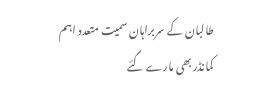طالبان کے سربراہان سمیت متعدد اہم کمانڈر بھی مارے گئے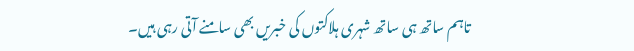تاہم ساتھ ہی ساتھ شہری ہلاکتوں کی خبریں بھی سامنے آتی رہی ہیں۔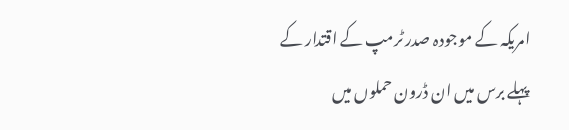امریکہ کے موجودہ صدر ٹرمپ کے اقتدار کے پہلے برس میں ان ڈرون حملوں میں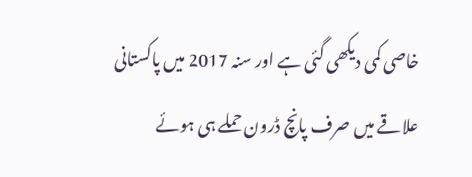خاصی کمی دیکھی گئی ہے اور سنہ 2017 میں پاکستانی علاقے میں صرف پانچ ڈرون حملے ہی ہوئے